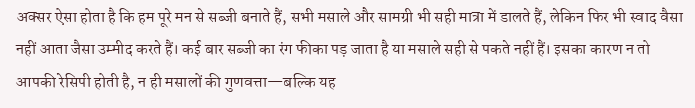अक्सर ऐसा होता है कि हम पूरे मन से सब्जी बनाते हैं, सभी मसाले और सामग्री भी सही मात्रा में डालते हैं, लेकिन फिर भी स्वाद वैसा नहीं आता जैसा उम्मीद करते हैं। कई बार सब्जी का रंग फीका पड़ जाता है या मसाले सही से पकते नहीं हैं। इसका कारण न तो आपकी रेसिपी होती है, न ही मसालों की गुणवत्ता—बल्कि यह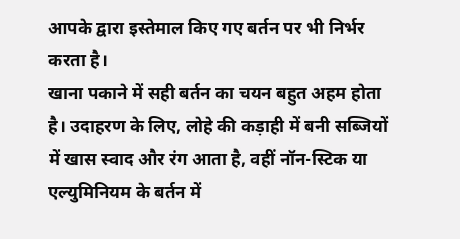आपके द्वारा इस्तेमाल किए गए बर्तन पर भी निर्भर करता है।
खाना पकाने में सही बर्तन का चयन बहुत अहम होता है। उदाहरण के लिए, लोहे की कड़ाही में बनी सब्जियों में खास स्वाद और रंग आता है, वहीं नॉन-स्टिक या एल्युमिनियम के बर्तन में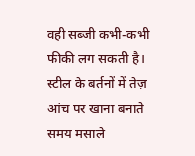वही सब्जी कभी-कभी फीकी लग सकती है। स्टील के बर्तनों में तेज़ आंच पर खाना बनाते समय मसाले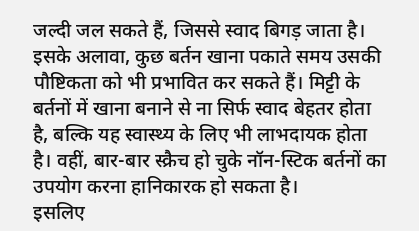जल्दी जल सकते हैं, जिससे स्वाद बिगड़ जाता है।
इसके अलावा, कुछ बर्तन खाना पकाते समय उसकी पौष्टिकता को भी प्रभावित कर सकते हैं। मिट्टी के बर्तनों में खाना बनाने से ना सिर्फ स्वाद बेहतर होता है, बल्कि यह स्वास्थ्य के लिए भी लाभदायक होता है। वहीं, बार-बार स्क्रैच हो चुके नॉन-स्टिक बर्तनों का उपयोग करना हानिकारक हो सकता है।
इसलिए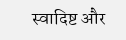स्वादिष्ट और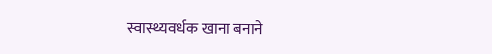स्वास्थ्यवर्धक खाना बनाने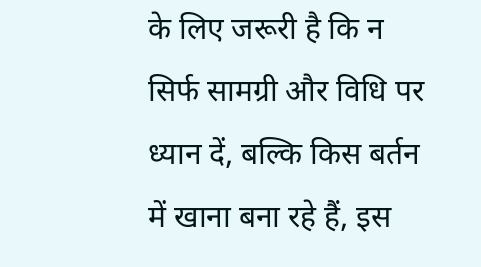के लिए जरूरी है कि न सिर्फ सामग्री और विधि पर ध्यान दें, बल्कि किस बर्तन में खाना बना रहे हैं, इस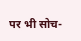पर भी सोच-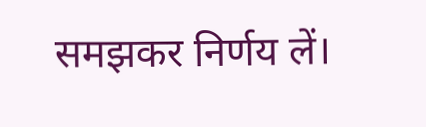समझकर निर्णय लें।